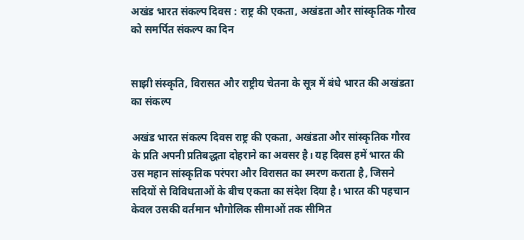अखंड भारत संकल्प दिवस : राष्ट्र की एकता, अखंडता और सांस्कृतिक गौरव को समर्पित संकल्प का दिन


साझी संस्कृति, विरासत और राष्ट्रीय चेतना के सूत्र में बंधे भारत की अखंडता का संकल्प

अखंड भारत संकल्प दिवस राष्ट्र की एकता, अखंडता और सांस्कृतिक गौरव के प्रति अपनी प्रतिबद्धता दोहराने का अवसर है। यह दिवस हमें भारत की उस महान सांस्कृतिक परंपरा और विरासत का स्मरण कराता है, जिसने सदियों से विविधताओं के बीच एकता का संदेश दिया है। भारत की पहचान केवल उसकी वर्तमान भौगोलिक सीमाओं तक सीमित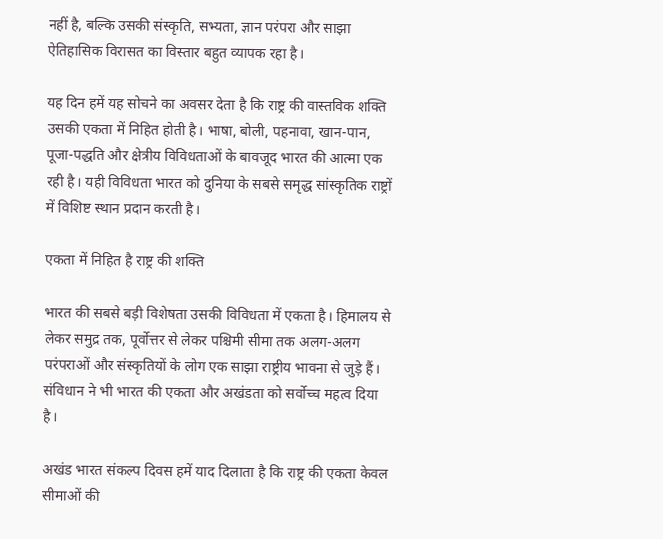नहीं है, बल्कि उसकी संस्कृति, सभ्यता, ज्ञान परंपरा और साझा ऐतिहासिक विरासत का विस्तार बहुत व्यापक रहा है।

यह दिन हमें यह सोचने का अवसर देता है कि राष्ट्र की वास्तविक शक्ति उसकी एकता में निहित होती है। भाषा, बोली, पहनावा, खान-पान, पूजा-पद्धति और क्षेत्रीय विविधताओं के बावजूद भारत की आत्मा एक रही है। यही विविधता भारत को दुनिया के सबसे समृद्ध सांस्कृतिक राष्ट्रों में विशिष्ट स्थान प्रदान करती है।

एकता में निहित है राष्ट्र की शक्ति

भारत की सबसे बड़ी विशेषता उसकी विविधता में एकता है। हिमालय से लेकर समुद्र तक, पूर्वोत्तर से लेकर पश्चिमी सीमा तक अलग-अलग परंपराओं और संस्कृतियों के लोग एक साझा राष्ट्रीय भावना से जुड़े हैं। संविधान ने भी भारत की एकता और अखंडता को सर्वोच्च महत्व दिया है।

अखंड भारत संकल्प दिवस हमें याद दिलाता है कि राष्ट्र की एकता केवल सीमाओं की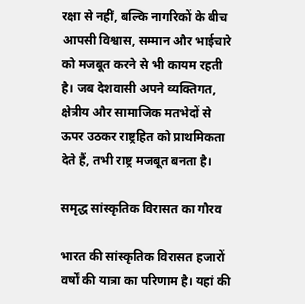रक्षा से नहीं, बल्कि नागरिकों के बीच आपसी विश्वास, सम्मान और भाईचारे को मजबूत करने से भी कायम रहती है। जब देशवासी अपने व्यक्तिगत, क्षेत्रीय और सामाजिक मतभेदों से ऊपर उठकर राष्ट्रहित को प्राथमिकता देते हैं, तभी राष्ट्र मजबूत बनता है।

समृद्ध सांस्कृतिक विरासत का गौरव

भारत की सांस्कृतिक विरासत हजारों वर्षों की यात्रा का परिणाम है। यहां की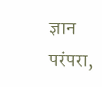ज्ञान परंपरा,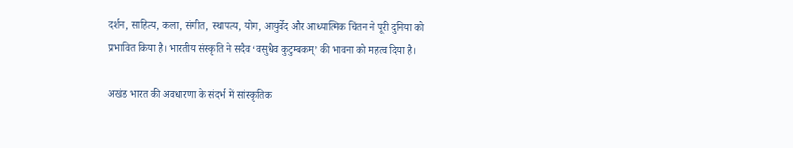दर्शन, साहित्य, कला, संगीत, स्थापत्य, योग, आयुर्वेद और आध्यात्मिक चिंतन ने पूरी दुनिया को प्रभावित किया है। भारतीय संस्कृति ने सदैव ‘वसुधैव कुटुम्बकम्’ की भावना को महत्व दिया है।

अखंड भारत की अवधारणा के संदर्भ में सांस्कृतिक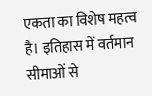एकता का विशेष महत्व है। इतिहास में वर्तमान सीमाओं से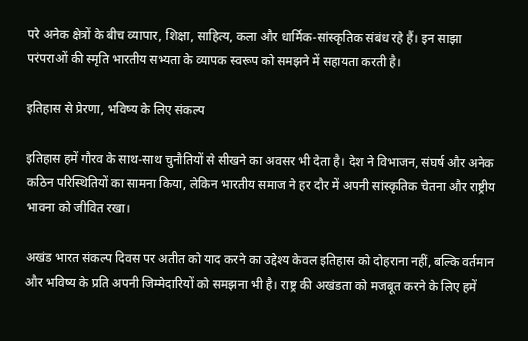परे अनेक क्षेत्रों के बीच व्यापार, शिक्षा, साहित्य, कला और धार्मिक-सांस्कृतिक संबंध रहे हैं। इन साझा परंपराओं की स्मृति भारतीय सभ्यता के व्यापक स्वरूप को समझने में सहायता करती है।

इतिहास से प्रेरणा, भविष्य के लिए संकल्प

इतिहास हमें गौरव के साथ-साथ चुनौतियों से सीखने का अवसर भी देता है। देश ने विभाजन, संघर्ष और अनेक कठिन परिस्थितियों का सामना किया, लेकिन भारतीय समाज ने हर दौर में अपनी सांस्कृतिक चेतना और राष्ट्रीय भावना को जीवित रखा।

अखंड भारत संकल्प दिवस पर अतीत को याद करने का उद्देश्य केवल इतिहास को दोहराना नहीं, बल्कि वर्तमान और भविष्य के प्रति अपनी जिम्मेदारियों को समझना भी है। राष्ट्र की अखंडता को मजबूत करने के लिए हमें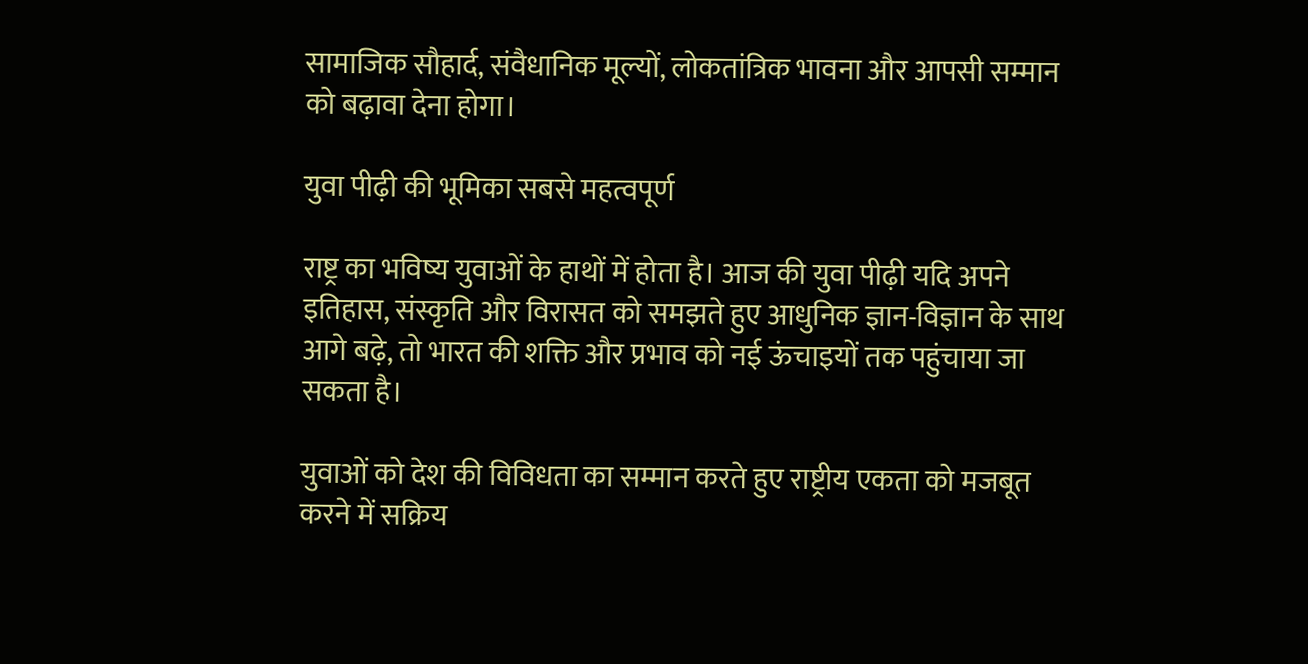सामाजिक सौहार्द, संवैधानिक मूल्यों, लोकतांत्रिक भावना और आपसी सम्मान को बढ़ावा देना होगा।

युवा पीढ़ी की भूमिका सबसे महत्वपूर्ण

राष्ट्र का भविष्य युवाओं के हाथों में होता है। आज की युवा पीढ़ी यदि अपने इतिहास, संस्कृति और विरासत को समझते हुए आधुनिक ज्ञान-विज्ञान के साथ आगे बढ़े, तो भारत की शक्ति और प्रभाव को नई ऊंचाइयों तक पहुंचाया जा सकता है।

युवाओं को देश की विविधता का सम्मान करते हुए राष्ट्रीय एकता को मजबूत करने में सक्रिय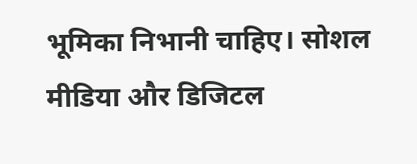भूमिका निभानी चाहिए। सोशल मीडिया और डिजिटल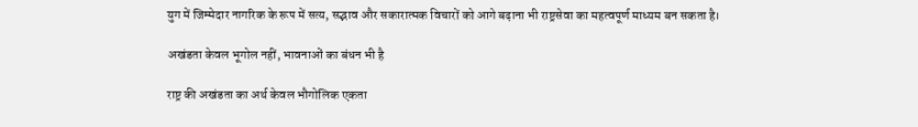युग में जिम्मेदार नागरिक के रूप में सत्य, सद्भाव और सकारात्मक विचारों को आगे बढ़ाना भी राष्ट्रसेवा का महत्वपूर्ण माध्यम बन सकता है।

अखंडता केवल भूगोल नहीं, भावनाओं का बंधन भी है

राष्ट्र की अखंडता का अर्थ केवल भौगोलिक एकता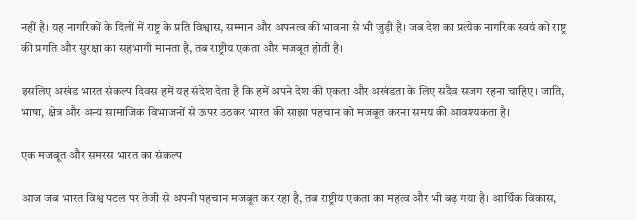नहीं है। यह नागरिकों के दिलों में राष्ट्र के प्रति विश्वास, सम्मान और अपनत्व की भावना से भी जुड़ी है। जब देश का प्रत्येक नागरिक स्वयं को राष्ट्र की प्रगति और सुरक्षा का सहभागी मानता है, तब राष्ट्रीय एकता और मजबूत होती है।

इसलिए अखंड भारत संकल्प दिवस हमें यह संदेश देता है कि हमें अपने देश की एकता और अखंडता के लिए सदैव सजग रहना चाहिए। जाति, भाषा, क्षेत्र और अन्य सामाजिक विभाजनों से ऊपर उठकर भारत की साझा पहचान को मजबूत करना समय की आवश्यकता है।

एक मजबूत और समरस भारत का संकल्प

आज जब भारत विश्व पटल पर तेजी से अपनी पहचान मजबूत कर रहा है, तब राष्ट्रीय एकता का महत्व और भी बढ़ गया है। आर्थिक विकास,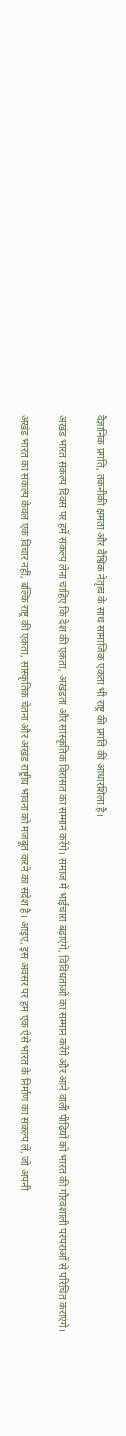वैज्ञानिक प्रगति, तकनीकी क्षमता और वैश्विक नेतृत्व के साथ सामाजिक एकता भी राष्ट्र की प्रगति की आधारशिला है।

अखंड भारत संकल्प दिवस पर हमें संकल्प लेना चाहिए कि देश की एकता, अखंडता और सांस्कृतिक विरासत का सम्मान करेंगे। समाज में भाईचारा बढ़ाएंगे, विविधताओं का सम्मान करेंगे और आने वाली पीढ़ियों को भारत की गौरवशाली परंपराओं से परिचित कराएंगे।

अखंड भारत का संकल्प केवल एक विचार नहीं, बल्कि राष्ट्र की एकता, सांस्कृतिक चेतना और अखंड राष्ट्रीय भावना को मजबूत करने का संदेश है। आइए, इस अवसर पर हम एक ऐसे भारत के निर्माण का संकल्प लें, जो अपनी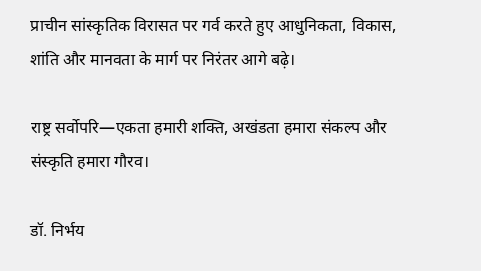प्राचीन सांस्कृतिक विरासत पर गर्व करते हुए आधुनिकता, विकास, शांति और मानवता के मार्ग पर निरंतर आगे बढ़े।

राष्ट्र सर्वोपरि—एकता हमारी शक्ति, अखंडता हमारा संकल्प और संस्कृति हमारा गौरव।

डॉ. निर्भय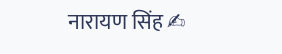नारायण सिंह ✍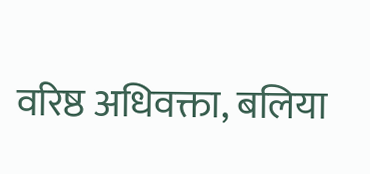वरिष्ठ अधिवक्ता, बलिया